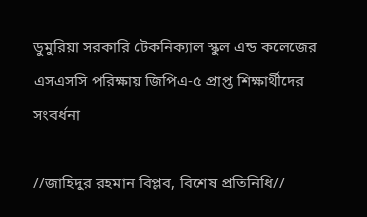ডুমুরিয়া সরকারি টেকনিক্যাল স্কুল এন্ড কলেজের এসএসসি পরিক্ষায় জিপিএ-৫ প্রাপ্ত শিক্ষার্থীদের সংবর্ধনা

//জাহিদুর রহমান বিপ্লব, বিশেষ প্রতিনিধি//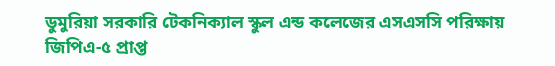ডুমুরিয়া সরকারি টেকনিক্যাল স্কুল এন্ড কলেজের এসএসসি পরিক্ষায় জিপিএ-৫ প্রাপ্ত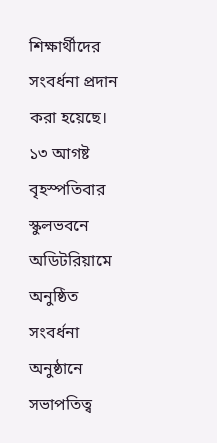শিক্ষার্থীদের সংবর্ধনা প্রদান করা হয়েছে। ১৩ আগষ্ট   বৃহস্পতিবার স্কুলভবনে অডিটরিয়ামে অনুষ্ঠিত সংবর্ধনা অনুষ্ঠানে সভাপতিত্ব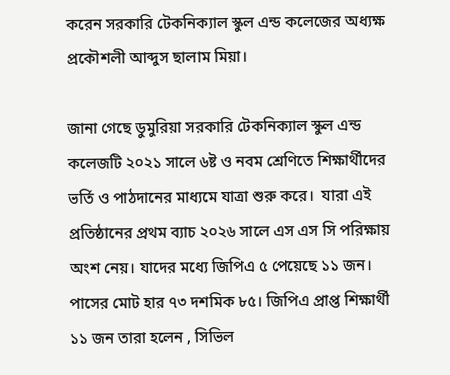করেন সরকারি টেকনিক্যাল স্কুল এন্ড কলেজের অধ্যক্ষ প্রকৌশলী আব্দুস ছালাম মিয়া।

জানা গেছে ডুমুরিয়া সরকারি টেকনিক্যাল স্কুল এন্ড কলেজটি ২০২১ সালে ৬ষ্ট ও নবম শ্রেণিতে শিক্ষার্থীদের ভর্তি ও পাঠদানের মাধ্যমে যাত্রা শুরু করে।  যারা এই প্রতিষ্ঠানের প্রথম ব্যাচ ২০২৬ সালে এস এস সি পরিক্ষায় অংশ নেয়। যাদের মধ্যে জিপিএ ৫ পেয়েছে ১১ জন। পাসের মোট হার ৭৩ দশমিক ৮৫। জিপিএ প্রাপ্ত শিক্ষার্থী ১১ জন তারা হলেন , সিভিল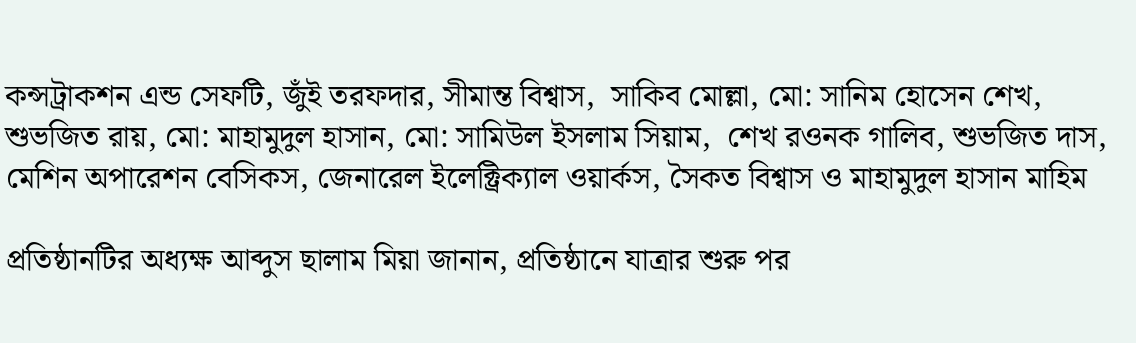কন্সট্রাকশন এন্ড সেফটি, জুঁই তরফদার, সীমান্ত বিশ্বাস,  সাকিব মোল্লা, মো: সানিম হোসেন শেখ,  শুভজিত রায়, মো: মাহামুদুল হাসান, মো: সামিউল ইসলাম সিয়াম,  শেখ রওনক গালিব, শুভজিত দাস, মেশিন অপারেশন বেসিকস, জেনারেল ইলেক্ট্রিক্যাল ওয়ার্কস, সৈকত বিশ্বাস ও মাহামুদুল হাসান মাহিম

প্রতিষ্ঠানটির অধ্যক্ষ আব্দুস ছালাম মিয়া জানান, প্রতিষ্ঠানে যাত্রার শুরু পর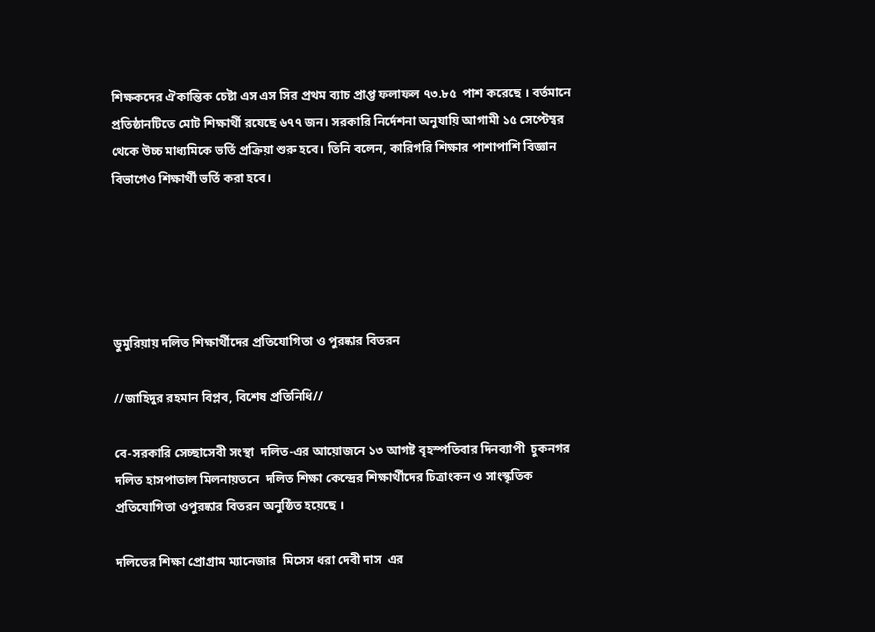শিক্ষকদের ঐকান্তিক চেষ্টা এস এস সির প্রথম ব‍্যাচ প্রাপ্ত ফলাফল ৭৩.৮৫  পাশ করেছে । বর্তমানে প্রতিষ্ঠানটিতে মোট শিক্ষার্থী রযেছে ৬৭৭ জন। সরকারি নির্দেশনা অনুযায়ি আগামী ১৫ সেপ্টেম্বর থেকে উচ্চ মাধ্যমিকে ভর্তি প্রক্রিয়া শুরু হবে। তিনি বলেন, কারিগরি শিক্ষার পাশাপাশি বিজ্ঞান বিভাগেও শিক্ষার্থী ভর্তি করা হবে।





ডুমুরিয়ায় দলিত শিক্ষার্থীদের প্রতিযোগিতা ও পুরষ্কার বিতরন

//জাহিদুর রহমান বিপ্লব, বিশেষ প্রতিনিধি//

বে-সরকারি সেচ্ছাসেবী সংস্থা  দলিত-এর আয়োজনে ১৩ আগষ্ট বৃহস্পতিবার দিনব‍্যাপী  চুকনগর দলিত হাসপাতাল মিলনায়তনে  দলিত শিক্ষা কেন্দ্রের শিক্ষার্থীদের চিত্রাংকন ও সাংস্কৃতিক প্রতিযোগিতা ওপুরষ্কার বিতরন অনুষ্ঠিত হয়েছে ।

দলিতের শিক্ষা প্রোগ্রাম ম্যানেজার  মিসেস ধরা দেবী দাস  এর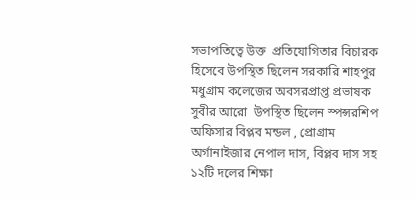সভাপতিত্বে উক্ত  প্রতিযোগিতার বিচারক হিসেবে উপস্থিত ছিলেন সরকারি শাহপুর মধুগ্রাম কলেজের অবসরপ্রাপ্ত প্রভাষক  সুবীর আরো  উপস্থিত ছিলেন স্পন্সরশিপ  অফিসার বিপ্লব মন্ডল , প্রোগ্রাম অর্গানাইজার নেপাল দাস, বিপ্লব দাস সহ ১২টি দলের শিক্ষা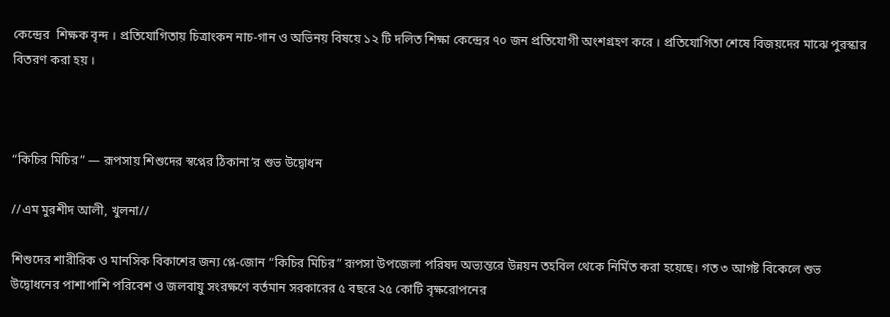কেন্দ্রের  শিক্ষক বৃন্দ । প্রতিযোগিতায় চিত্রাংকন নাচ-গান ও অভিনয় বিষয়ে ১২ টি দলিত শিক্ষা কেন্দ্রের ৭০ জন প্রতিযোগী অংশগ্রহণ করে । প্রতিযোগিতা শেষে বিজয়দের মাঝে পুরস্কার বিতরণ করা হয় ।



“কিচির মিচির” — রূপসায় শিশুদের স্বপ্নের ঠিকানা’র শুভ উদ্বোধন

//এম মুরশীদ আলী, খুলনা//

শিশুদের শারীরিক ও মানসিক বিকাশের জন্য প্লে-জোন “কিচির মিচির” রূপসা উপজেলা পরিষদ অভ্যন্তরে উন্নয়ন তহবিল থেকে নির্মিত করা হয়েছে। গত ৩ আগষ্ট বিকেলে শুভ উদ্বোধনের পাশাপাশি পরিবেশ ও জলবায়ু সংরক্ষণে বর্তমান সরকারের ৫ বছরে ২৫ কোটি বৃক্ষরোপনের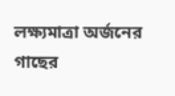লক্ষ্যমাত্রা অর্জনের গাছের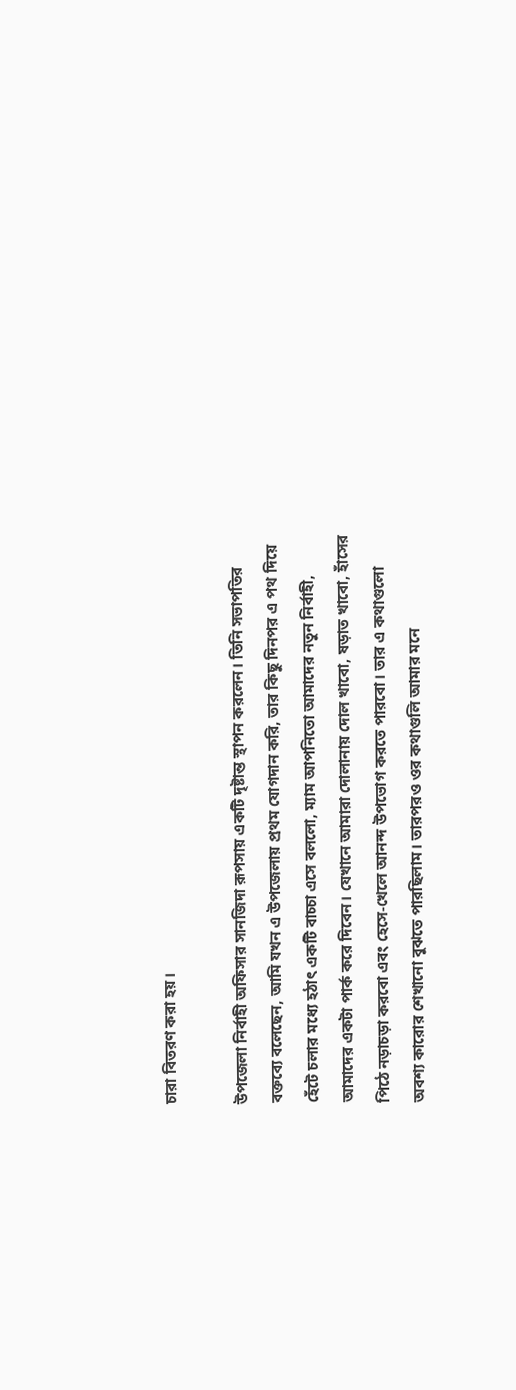চারা বিতরণ করা হয়।

উপজেলা নির্বাহী অফিসার সানজিদা রূপসায় একটি দৃষ্টান্ত স্থাপন করলেন। তিনি সভাপতির বক্তব্যে বলেছেন, আমি যখন এ উপজেলায় প্রথম যোগদান করি, তার কিছু দিনপর এ পথ দিয়ে হেঁটে চলার মধ্যে হঠাৎ একটি বাচ্চা এসে বললো, ম্যাম আপনিতো আমাদের নতুন নির্বাহী, আমাদের একটা পার্ক করে দিবেন। যেখানে আমারা দোলানায় দোল খাবো, ষড়াত খাবো, হাঁসের পিঠে নড়াচড়া করবো এবং হেসে-খেলে আনন্দ উপভোগ করতে পারবো। তার এ কথাগুলো অবশ্য কারোর শেখানো বুঝতে পারছিলাম। তারপরও ওর কথাগুলি আমার মনে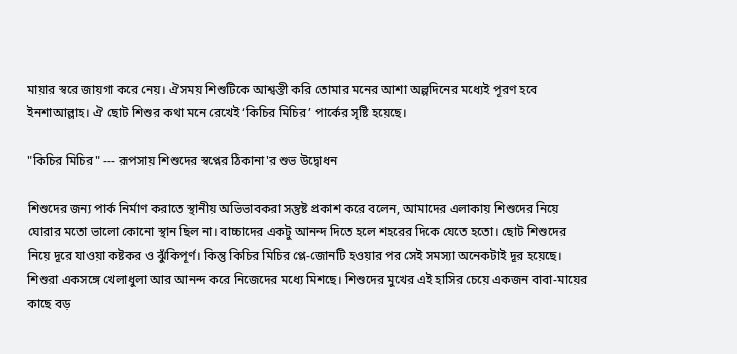মায়ার স্বরে জায়গা করে নেয়। ঐসময় শিশুটিকে আশ্বস্তী করি তোমার মনের আশা অল্পদিনের মধ্যেই পূরণ হবে ইনশাআল্লাহ। ঐ ছোট শিশুর কথা মনে রেখেই ‘কিচির মিচির’ পার্কের সৃষ্টি হয়েছে।

"কিচির মিচির" --- রূপসায় শিশুদের স্বপ্নের ঠিকানা'র শুভ উদ্বোধন

শিশুদের জন্য পার্ক নির্মাণ করাতে স্থানীয় অভিভাবকরা সন্তুষ্ট প্রকাশ করে বলেন, আমাদের এলাকায় শিশুদের নিয়ে ঘোরার মতো ভালো কোনো স্থান ছিল না। বাচ্চাদের একটু আনন্দ দিতে হলে শহরের দিকে যেতে হতো। ছোট শিশুদের নিয়ে দূরে যাওয়া কষ্টকর ও ঝুঁকিপূর্ণ। কিন্তু কিচির মিচির প্লে-জোনটি হওয়ার পর সেই সমস্যা অনেকটাই দূর হয়েছে। শিশুরা একসঙ্গে খেলাধুলা আর আনন্দ করে নিজেদের মধ্যে মিশছে। শিশুদের মুখের এই হাসির চেয়ে একজন বাবা-মায়ের কাছে বড়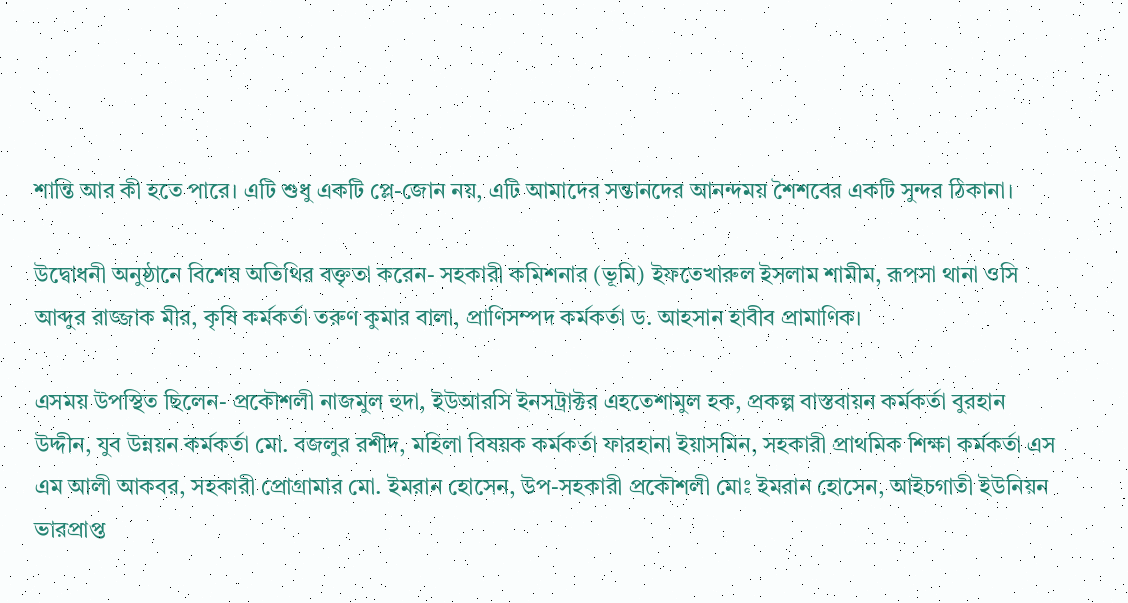শান্তি আর কী হতে পারে। এটি শুধু একটি প্লে-জোন নয়, এটি আমাদের সন্তানদের আনন্দময় শৈশবের একটি সুন্দর ঠিকানা।

উদ্বোধনী অনুষ্ঠানে বিশেষ অতিথির বক্তৃতা করেন- সহকারী কমিশনার (ভূমি) ইফতেখারুল ইসলাম শামীম, রূপসা থানা ওসি আব্দুর রাজ্জাক মীর, কৃষি কর্মকর্তা তরুণ কুমার বালা, প্রাণিসম্পদ কর্মকর্তা ড. আহসান হাবীব প্রামাণিক।

এসময় উপস্থিত ছিলেন- প্রকৌশলী নাজমুল হুদা, ইউআরসি ইনসট্রাক্টর এহতেশামুল হক, প্রকল্প বাস্তবায়ন কর্মকর্তা বুরহান উদ্দীন, যুব উন্নয়ন কর্মকর্তা মো. বজলুর রশীদ, মহিলা বিষয়ক কর্মকর্তা ফারহানা ইয়াসমিন, সহকারী প্রাথমিক শিক্ষা কর্মকর্তা এস এম আলী আকবর, সহকারী প্রোগ্রামার মো. ইমরান হোসেন, উপ-সহকারী প্রকৌশলী মোঃ ইমরান হোসেন, আইচগাতী ইউনিয়ন ভারপ্রাপ্ত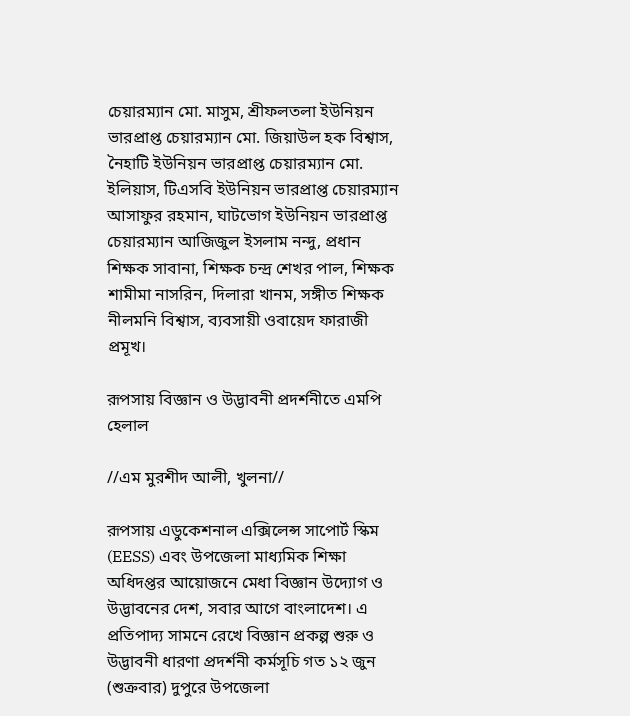চেয়ারম্যান মো. মাসুম, শ্রীফলতলা ইউনিয়ন ভারপ্রাপ্ত চেয়ারম্যান মো. জিয়াউল হক বিশ্বাস, নৈহাটি ইউনিয়ন ভারপ্রাপ্ত চেয়ারম্যান মো. ইলিয়াস, টিএসবি ইউনিয়ন ভারপ্রাপ্ত চেয়ারম্যান আসাফুর রহমান, ঘাটভোগ ইউনিয়ন ভারপ্রাপ্ত চেয়ারম্যান আজিজুল ইসলাম নন্দু, প্রধান শিক্ষক সাবানা, শিক্ষক চন্দ্র শেখর পাল, শিক্ষক শামীমা নাসরিন, দিলারা খানম, সঙ্গীত শিক্ষক নীলমনি বিশ্বাস, ব্যবসায়ী ওবায়েদ ফারাজী প্রমূখ।

রূপসায় বিজ্ঞান ও উদ্ভাবনী প্রদর্শনীতে এমপি হেলাল

//এম মুরশীদ আলী, খুলনা//

রূপসায় এডুকেশনাল এক্সিলেন্স সাপোর্ট স্কিম (EESS) এবং উপজেলা মাধ্যমিক শিক্ষা অধিদপ্তর আয়োজনে মেধা বিজ্ঞান উদ্যোগ ও উদ্ভাবনের দেশ, সবার আগে বাংলাদেশ। এ প্রতিপাদ্য সামনে রেখে বিজ্ঞান প্রকল্প শুরু ও উদ্ভাবনী ধারণা প্রদর্শনী কর্মসূচি গত ১২ জুন (শুক্রবার) দুপুরে উপজেলা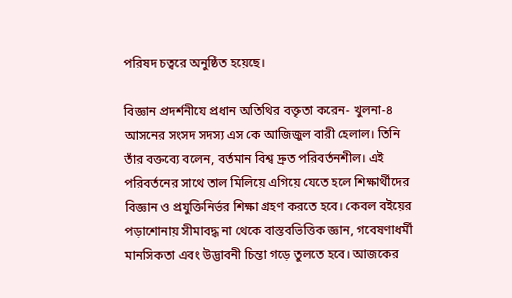পরিষদ চত্বরে অনুষ্ঠিত হয়েছে।

বিজ্ঞান প্রদর্শনীযে প্রধান অতিথির বক্তৃতা করেন- খুলনা-৪ আসনের সংসদ সদস্য এস কে আজিজুল বারী হেলাল। তিনি তাঁর বক্তব্যে বলেন, বর্তমান বিশ্ব দ্রুত পরিবর্তনশীল। এই পরিবর্তনের সাথে তাল মিলিয়ে এগিয়ে যেতে হলে শিক্ষার্থীদের বিজ্ঞান ও প্রযুক্তিনির্ভর শিক্ষা গ্রহণ করতে হবে। কেবল বইয়ের পড়াশোনায় সীমাবদ্ধ না থেকে বাস্তবভিত্তিক জ্ঞান, গবেষণাধর্মী মানসিকতা এবং উদ্ভাবনী চিন্তা গড়ে তুলতে হবে। আজকের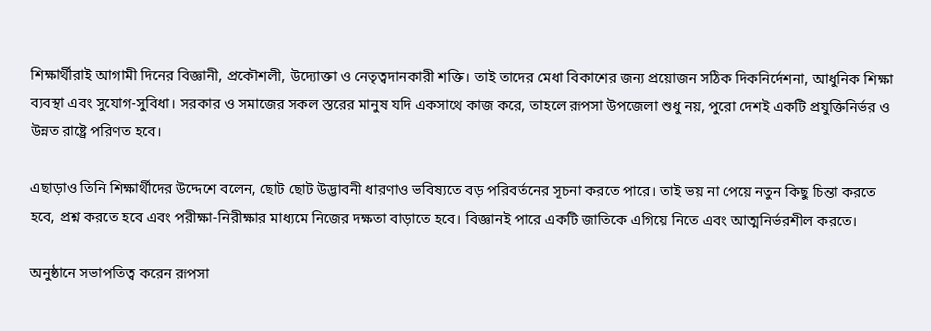শিক্ষার্থীরাই আগামী দিনের বিজ্ঞানী, প্রকৌশলী, উদ্যোক্তা ও নেতৃত্বদানকারী শক্তি। তাই তাদের মেধা বিকাশের জন্য প্রয়োজন সঠিক দিকনির্দেশনা, আধুনিক শিক্ষা ব্যবস্থা এবং সুযোগ-সুবিধা। সরকার ও সমাজের সকল স্তরের মানুষ যদি একসাথে কাজ করে, তাহলে রূপসা উপজেলা শুধু নয়, পুরো দেশই একটি প্রযুক্তিনির্ভর ও উন্নত রাষ্ট্রে পরিণত হবে।

এছাড়াও তিনি শিক্ষার্থীদের উদ্দেশে বলেন, ছোট ছোট উদ্ভাবনী ধারণাও ভবিষ্যতে বড় পরিবর্তনের সূচনা করতে পারে। তাই ভয় না পেয়ে নতুন কিছু চিন্তা করতে হবে, প্রশ্ন করতে হবে এবং পরীক্ষা-নিরীক্ষার মাধ্যমে নিজের দক্ষতা বাড়াতে হবে। বিজ্ঞানই পারে একটি জাতিকে এগিয়ে নিতে এবং আত্মনির্ভরশীল করতে।

অনুষ্ঠানে সভাপতিত্ব করেন রূপসা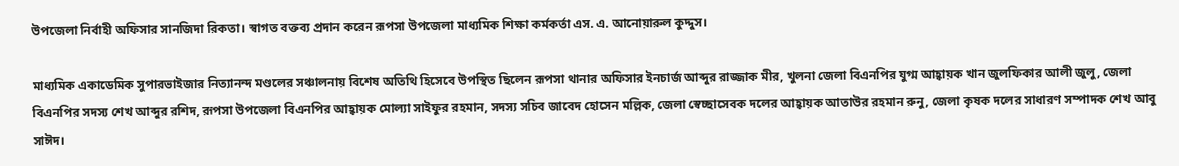উপজেলা নির্বাহী অফিসার সানজিদা রিকতা। স্বাগত বক্তব্য প্রদান করেন রূপসা উপজেলা মাধ্যমিক শিক্ষা কর্মকর্তা এস. এ. আনোয়ারুল কুদ্দুস।

মাধ্যমিক একাডেমিক সুপারভাইজার নিত্যানন্দ মণ্ডলের সঞ্চালনায় বিশেষ অতিথি হিসেবে উপস্থিত ছিলেন রূপসা থানার অফিসার ইনচার্জ আব্দুর রাজ্জাক মীর, খুলনা জেলা বিএনপির যুগ্ম আহ্বায়ক খান জুলফিকার আলী জুলু, জেলা বিএনপির সদস্য শেখ আব্দুর রশিদ, রূপসা উপজেলা বিএনপির আহ্বায়ক মোল্যা সাইফুর রহমান, সদস্য সচিব জাবেদ হোসেন মল্লিক, জেলা স্বেচ্ছাসেবক দলের আহ্বায়ক আতাউর রহমান রুনু, জেলা কৃষক দলের সাধারণ সম্পাদক শেখ আবু সাঈদ।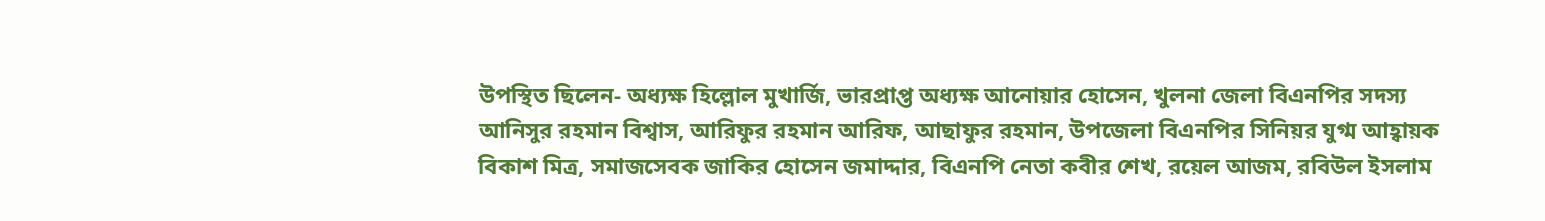উপস্থিত ছিলেন- অধ্যক্ষ হিল্লোল মুখার্জি, ভারপ্রাপ্ত অধ্যক্ষ আনোয়ার হোসেন, খুলনা জেলা বিএনপির সদস্য আনিসুর রহমান বিশ্বাস, আরিফুর রহমান আরিফ, আছাফুর রহমান, উপজেলা বিএনপির সিনিয়র যুগ্ম আহ্বায়ক বিকাশ মিত্র, সমাজসেবক জাকির হোসেন জমাদ্দার, বিএনপি নেতা কবীর শেখ, রয়েল আজম, রবিউল ইসলাম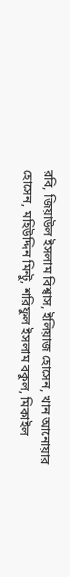রবি, জিয়াউল ইসলাম বিশ্বাস, ইলিয়াজ হোসেন, খান আনোয়ার হোসেন, মহিউদ্দিন মিন্টু, শরিফুল ইসলাম বকুল, মিকাইল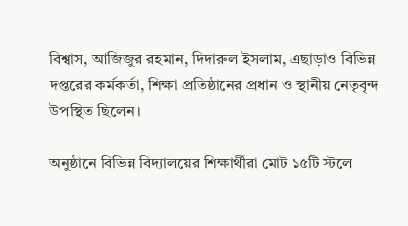বিশ্বাস, আজিজুর রহমান, দিদারুল ইসলাম, এছাড়াও বিভিন্ন দপ্তরের কর্মকর্তা, শিক্ষা প্রতিষ্ঠানের প্রধান ও স্থানীয় নেতৃবৃন্দ উপস্থিত ছিলেন।

অনুষ্ঠানে বিভিন্ন বিদ্যালয়ের শিক্ষার্থীরা মোট ১৫টি স্টলে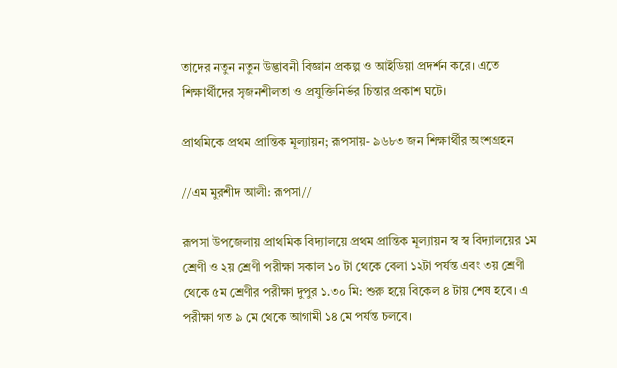তাদের নতুন নতুন উদ্ভাবনী বিজ্ঞান প্রকল্প ও আইডিয়া প্রদর্শন করে। এতে শিক্ষার্থীদের সৃজনশীলতা ও প্রযুক্তিনির্ভর চিন্তার প্রকাশ ঘটে।

প্রাথমিকে প্রথম প্রান্তিক মূল্যায়ন; রূপসায়- ৯৬৮৩ জন শিক্ষার্থীর অংশগ্রহন

//এম মুরশীদ আলী: রূপসা//

রূপসা উপজেলায় প্রাথমিক বিদ্যালয়ে প্রথম প্রান্তিক মূল্যায়ন স্ব স্ব বিদ্যালয়ের ১ম শ্রেণী ও ২য় শ্রেণী পরীক্ষা সকাল ১০ টা থেকে বেলা ১২টা পর্যন্ত এবং ৩য় শ্রেণী থেকে ৫ম শ্রেণীর পরীক্ষা দুপুর ১.৩০ মি: শুরু হয়ে বিকেল ৪ টায় শেষ হবে। এ পরীক্ষা গত ৯ মে থেকে আগামী ১৪ মে পর্যন্ত চলবে।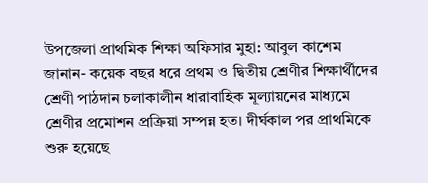উপজেলা প্রাথমিক শিক্ষা অফিসার মুহা: আবুল কাশেম জানান- কয়েক বছর ধরে প্রথম ও দ্বিতীয় শ্রেণীর শিক্ষার্থীদের শ্রেণী পাঠদান চলাকালীন ধারাবাহিক মূল্যায়নের মাধ্যমে শ্রেণীর প্রমোশন প্রক্রিয়া সম্পন্ন হত। দীর্ঘকাল পর প্রাথমিকে শুরু হয়েছে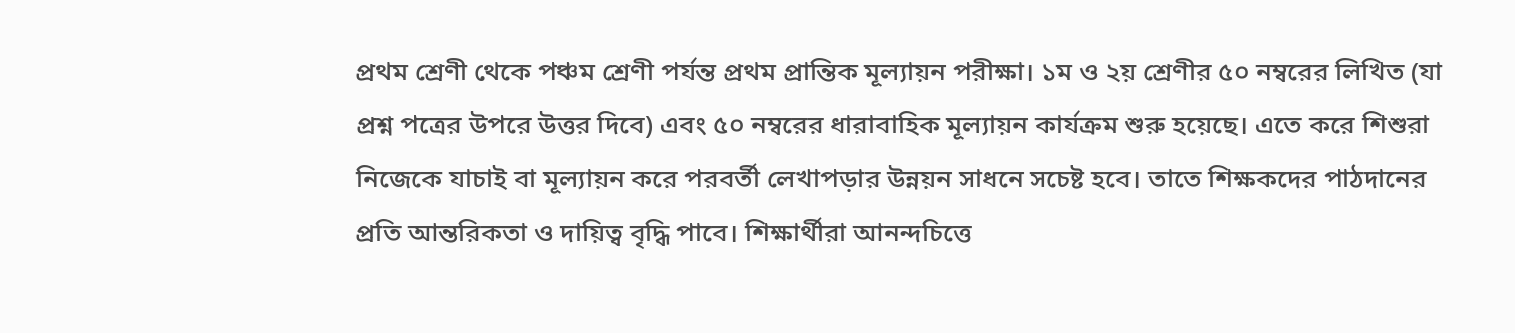প্রথম শ্রেণী থেকে পঞ্চম শ্রেণী পর্যন্ত প্রথম প্রান্তিক মূল্যায়ন পরীক্ষা। ১ম ও ২য় শ্রেণীর ৫০ নম্বরের লিখিত (যা প্রশ্ন পত্রের উপরে উত্তর দিবে) এবং ৫০ নম্বরের ধারাবাহিক মূল্যায়ন কার্যক্রম শুরু হয়েছে। এতে করে শিশুরা নিজেকে যাচাই বা মূল্যায়ন করে পরবর্তী লেখাপড়ার উন্নয়ন সাধনে সচেষ্ট হবে। তাতে শিক্ষকদের পাঠদানের প্রতি আন্তরিকতা ও দায়িত্ব বৃদ্ধি পাবে। শিক্ষার্থীরা আনন্দচিত্তে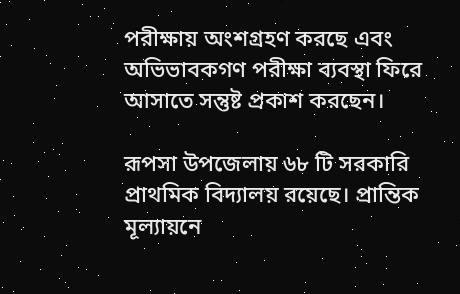পরীক্ষায় অংশগ্রহণ করছে এবং অভিভাবকগণ পরীক্ষা ব্যবস্থা ফিরে আসাতে সন্তুষ্ট প্রকাশ করছেন।

রূপসা উপজেলায় ৬৮ টি সরকারি প্রাথমিক বিদ্যালয় রয়েছে। প্রান্তিক মূল্যায়নে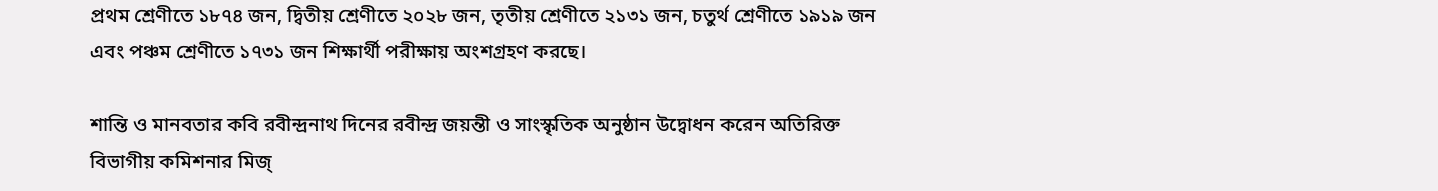প্রথম শ্রেণীতে ১৮৭৪ জন, দ্বিতীয় শ্রেণীতে ২০২৮ জন, তৃতীয় শ্রেণীতে ২১৩১ জন, চতুর্থ শ্রেণীতে ১৯১৯ জন এবং পঞ্চম শ্রেণীতে ১৭৩১ জন শিক্ষার্থী পরীক্ষায় অংশগ্রহণ করছে।

শান্তি ও মানবতার কবি রবীন্দ্রনাথ দিনের রবীন্দ্র জয়ন্তী ও সাংস্কৃতিক অনুষ্ঠান উদ্বোধন করেন অতিরিক্ত বিভাগীয় কমিশনার মিজ্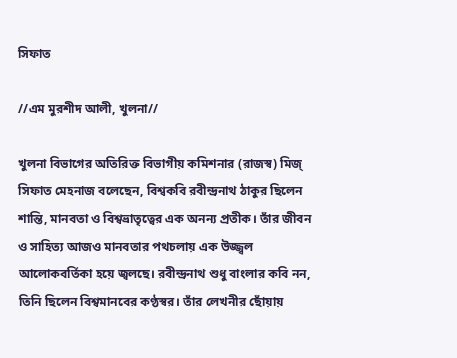সিফাত

//এম মুরশীদ আলী, খুলনা//

খুলনা বিভাগের অতিরিক্ত বিভাগীয় কমিশনার (রাজস্ব) মিজ্ সিফাত মেহনাজ বলেছেন, বিশ্বকবি রবীন্দ্রনাথ ঠাকুর ছিলেন শান্তি, মানবতা ও বিশ্বভ্রাতৃত্বের এক অনন্য প্রতীক। তাঁর জীবন ও সাহিত্য আজও মানবতার পথচলায় এক উজ্জ্বল আলোকবর্তিকা হয়ে জ্বলছে। রবীন্দ্রনাথ শুধু বাংলার কবি নন, তিনি ছিলেন বিশ্বমানবের কণ্ঠস্বর। তাঁর লেখনীর ছোঁয়ায়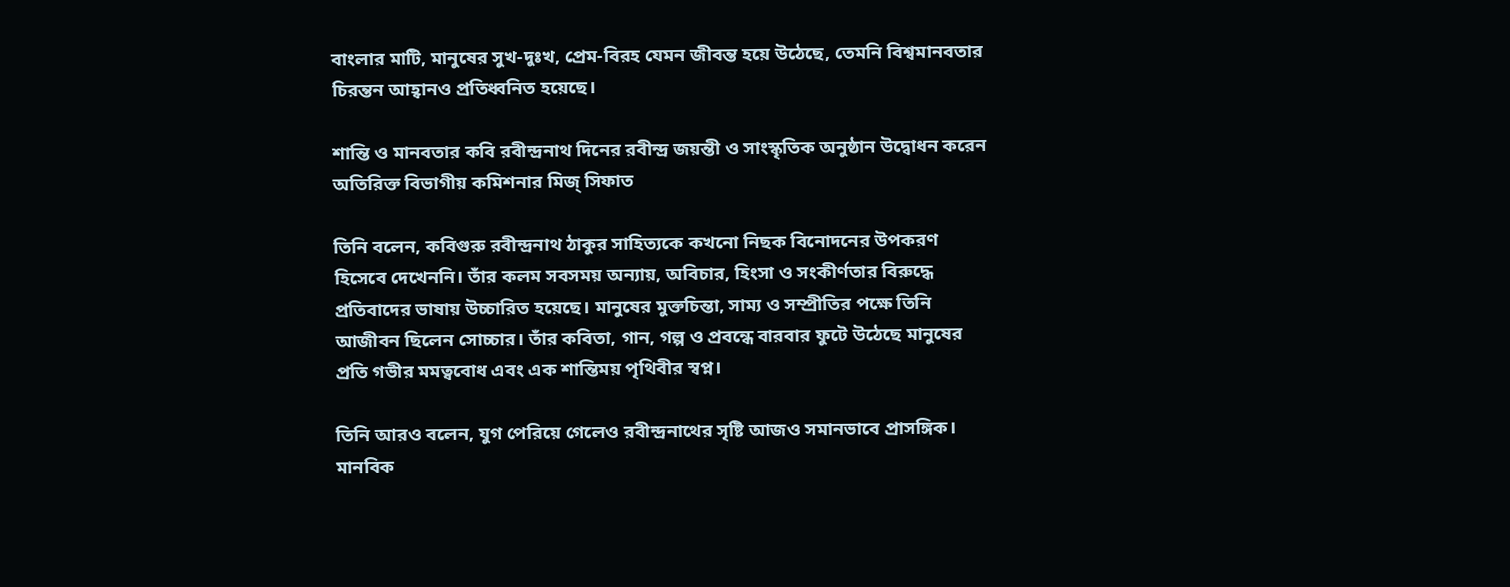বাংলার মাটি, মানুষের সুখ-দুঃখ, প্রেম-বিরহ যেমন জীবন্ত হয়ে উঠেছে, তেমনি বিশ্বমানবতার চিরন্তন আহ্বানও প্রতিধ্বনিত হয়েছে।

শান্তি ও মানবতার কবি রবীন্দ্রনাথ দিনের রবীন্দ্র জয়ন্তী ও সাংস্কৃতিক অনুষ্ঠান উদ্বোধন করেন অতিরিক্ত বিভাগীয় কমিশনার মিজ্ সিফাত

তিনি বলেন, কবিগুরু রবীন্দ্রনাথ ঠাকুর সাহিত্যকে কখনো নিছক বিনোদনের উপকরণ হিসেবে দেখেননি। তাঁর কলম সবসময় অন্যায়, অবিচার, হিংসা ও সংকীর্ণতার বিরুদ্ধে প্রতিবাদের ভাষায় উচ্চারিত হয়েছে। মানুষের মুক্তচিন্তা, সাম্য ও সম্প্রীতির পক্ষে তিনি আজীবন ছিলেন সোচ্চার। তাঁর কবিতা, গান, গল্প ও প্রবন্ধে বারবার ফুটে উঠেছে মানুষের প্রতি গভীর মমত্ববোধ এবং এক শান্তিময় পৃথিবীর স্বপ্ন।

তিনি আরও বলেন, যুগ পেরিয়ে গেলেও রবীন্দ্রনাথের সৃষ্টি আজও সমানভাবে প্রাসঙ্গিক। মানবিক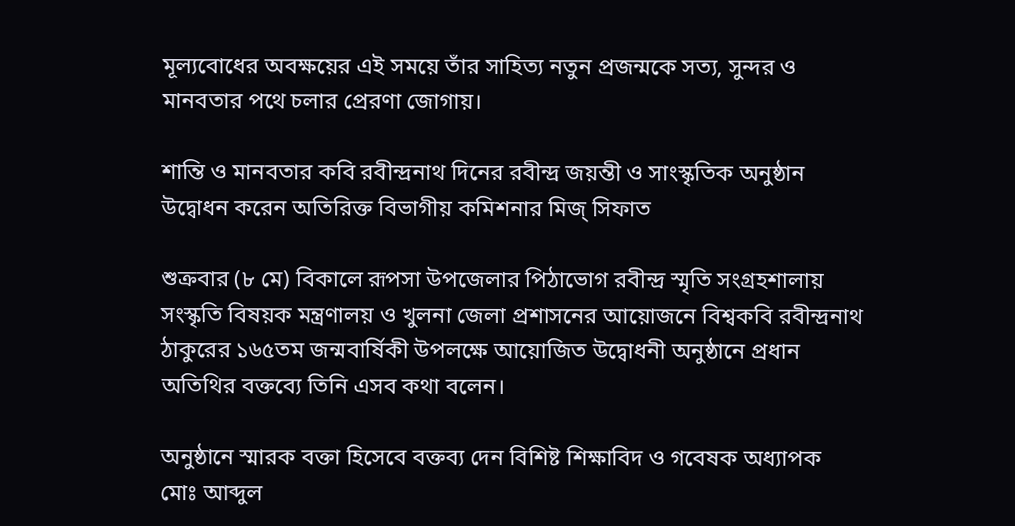মূল্যবোধের অবক্ষয়ের এই সময়ে তাঁর সাহিত্য নতুন প্রজন্মকে সত্য, সুন্দর ও মানবতার পথে চলার প্রেরণা জোগায়।

শান্তি ও মানবতার কবি রবীন্দ্রনাথ দিনের রবীন্দ্র জয়ন্তী ও সাংস্কৃতিক অনুষ্ঠান উদ্বোধন করেন অতিরিক্ত বিভাগীয় কমিশনার মিজ্ সিফাত

শুক্রবার (৮ মে) বিকালে রূপসা উপজেলার পিঠাভোগ রবীন্দ্র স্মৃতি সংগ্রহশালায় সংস্কৃতি বিষয়ক মন্ত্রণালয় ও খুলনা জেলা প্রশাসনের আয়োজনে বিশ্বকবি রবীন্দ্রনাথ ঠাকুরের ১৬৫তম জন্মবার্ষিকী উপলক্ষে আয়োজিত উদ্বোধনী অনুষ্ঠানে প্রধান অতিথির বক্তব্যে তিনি এসব কথা বলেন।

অনুষ্ঠানে স্মারক বক্তা হিসেবে বক্তব্য দেন বিশিষ্ট শিক্ষাবিদ ও গবেষক অধ্যাপক মোঃ আব্দুল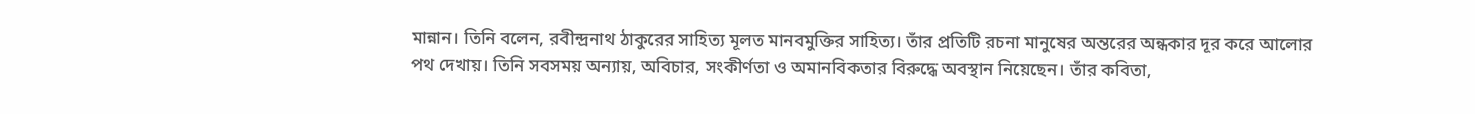মান্নান। তিনি বলেন, রবীন্দ্রনাথ ঠাকুরের সাহিত্য মূলত মানবমুক্তির সাহিত্য। তাঁর প্রতিটি রচনা মানুষের অন্তরের অন্ধকার দূর করে আলোর পথ দেখায়। তিনি সবসময় অন্যায়, অবিচার, সংকীর্ণতা ও অমানবিকতার বিরুদ্ধে অবস্থান নিয়েছেন। তাঁর কবিতা,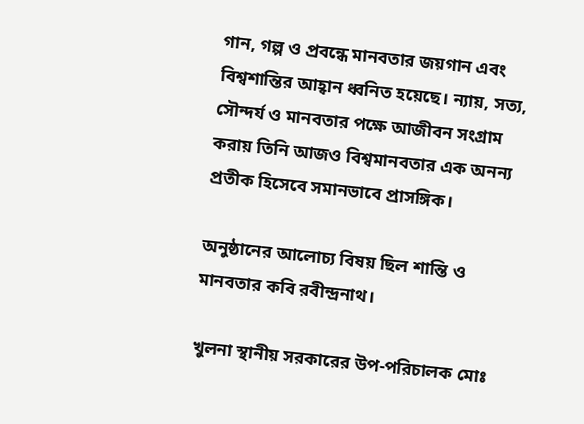গান, গল্প ও প্রবন্ধে মানবতার জয়গান এবং বিশ্বশান্তির আহ্বান ধ্বনিত হয়েছে। ন্যায়, সত্য, সৌন্দর্য ও মানবতার পক্ষে আজীবন সংগ্রাম করায় তিনি আজও বিশ্বমানবতার এক অনন্য প্রতীক হিসেবে সমানভাবে প্রাসঙ্গিক।

অনুষ্ঠানের আলোচ্য বিষয় ছিল শান্তি ও মানবতার কবি রবীন্দ্রনাথ।

খুলনা স্থানীয় সরকারের উপ-পরিচালক মোঃ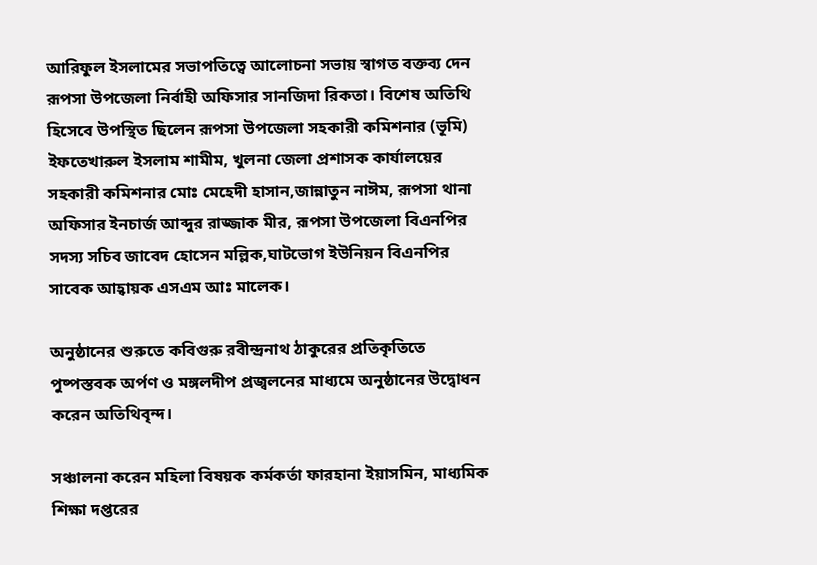আরিফুল ইসলামের সভাপতিত্বে আলোচনা সভায় স্বাগত বক্তব্য দেন রূপসা উপজেলা নির্বাহী অফিসার সানজিদা রিকতা। বিশেষ অতিথি হিসেবে উপস্থিত ছিলেন রূপসা উপজেলা সহকারী কমিশনার (ভূমি) ইফতেখারুল ইসলাম শামীম, খুলনা জেলা প্রশাসক কার্যালয়ের সহকারী কমিশনার মোঃ মেহেদী হাসান,জান্নাতুন নাঈম, রূপসা থানা অফিসার ইনচার্জ আব্দুর রাজ্জাক মীর, রূপসা উপজেলা বিএনপির সদস্য সচিব জাবেদ হোসেন মল্লিক,ঘাটভোগ ইউনিয়ন বিএনপির সাবেক আহ্বায়ক এসএম আঃ মালেক।

অনুষ্ঠানের শুরুতে কবিগুরু রবীন্দ্রনাথ ঠাকুরের প্রতিকৃতিতে পুষ্পস্তবক অর্পণ ও মঙ্গলদীপ প্রজ্বলনের মাধ্যমে অনুষ্ঠানের উদ্বোধন করেন অতিথিবৃন্দ।

সঞ্চালনা করেন মহিলা বিষয়ক কর্মকর্তা ফারহানা ইয়াসমিন, মাধ্যমিক শিক্ষা দপ্তরের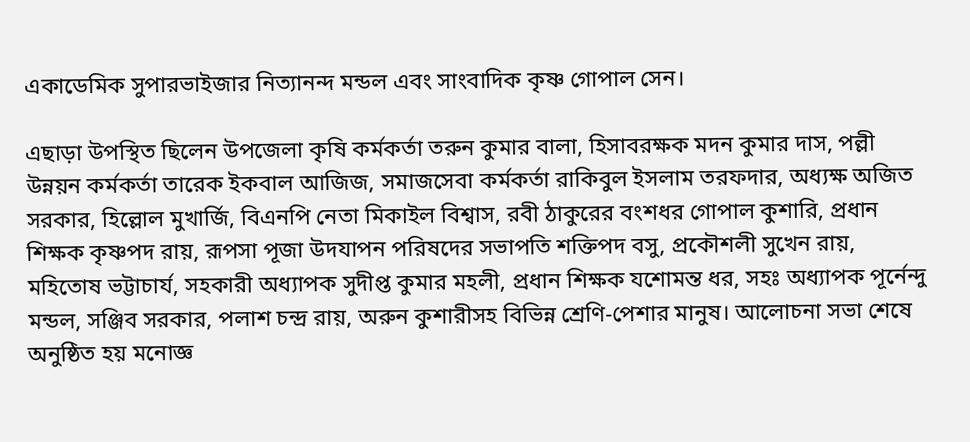একাডেমিক সুপারভাইজার নিত্যানন্দ মন্ডল এবং সাংবাদিক কৃষ্ণ গোপাল সেন।

এছাড়া উপস্থিত ছিলেন উপজেলা কৃষি কর্মকর্তা তরুন কুমার বালা, হিসাবরক্ষক মদন কুমার দাস, পল্লী উন্নয়ন কর্মকর্তা তারেক ইকবাল আজিজ, সমাজসেবা কর্মকর্তা রাকিবুল ইসলাম তরফদার, অধ্যক্ষ অজিত সরকার, হিল্লোল মুখার্জি, বিএনপি নেতা মিকাইল বিশ্বাস, রবী ঠাকুরের বংশধর গোপাল কুশারি, প্রধান শিক্ষক কৃষ্ণপদ রায়, রূপসা পূজা উদযাপন পরিষদের সভাপতি শক্তিপদ বসু, প্রকৌশলী সুখেন রায়, মহিতোষ ভট্টাচার্য, সহকারী অধ্যাপক সুদীপ্ত কুমার মহলী, প্রধান শিক্ষক যশোমন্ত ধর, সহঃ অধ্যাপক পূর্নেন্দু মন্ডল, সঞ্জিব সরকার, পলাশ চন্দ্র রায়, অরুন কুশারীসহ বিভিন্ন শ্রেণি-পেশার মানুষ। আলোচনা সভা শেষে অনুষ্ঠিত হয় মনোজ্ঞ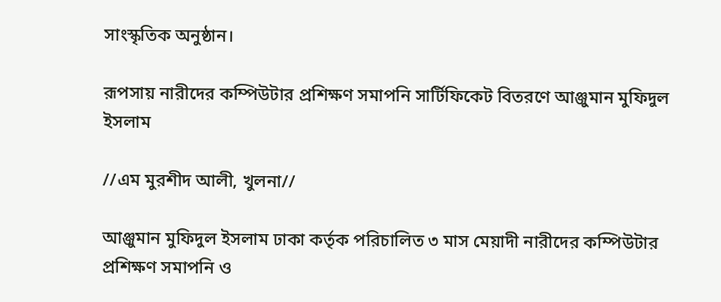সাংস্কৃতিক অনুষ্ঠান।

রূপসায় নারীদের কম্পিউটার প্রশিক্ষণ সমাপনি সার্টিফিকেট বিতরণে আঞ্জুমান মুফিদুল ইসলাম

//এম মুরশীদ আলী, খুলনা//

আঞ্জুমান মুফিদুল ইসলাম ঢাকা কর্তৃক পরিচালিত ৩ মাস মেয়াদী নারীদের কম্পিউটার প্রশিক্ষণ সমাপনি ও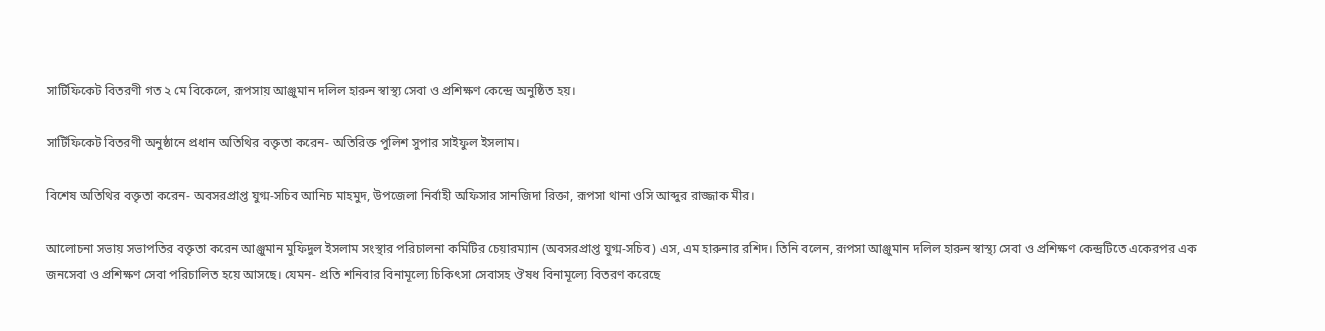সার্টিফিকেট বিতরণী গত ২ মে বিকেলে, রূপসায় আঞ্জুমান দলিল হারুন স্বাস্থ্য সেবা ও প্রশিক্ষণ কেন্দ্রে অনুষ্ঠিত হয়।

সার্টিফিকেট বিতরণী অনুষ্ঠানে প্রধান অতিথির বক্তৃতা করেন- অতিরিক্ত পুলিশ সুপার সাইফুল ইসলাম।

বিশেষ অতিথির বক্তৃতা করেন- অবসরপ্রাপ্ত যুগ্ম-সচিব আনিচ মাহমুদ, উপজেলা নির্বাহী অফিসার সানজিদা রিক্তা, রূপসা থানা ওসি আব্দুর রাজ্জাক মীর।

আলোচনা সভায় সভাপতির বক্তৃতা করেন আঞ্জুমান মুফিদুল ইসলাম সংস্থার পরিচালনা কমিটির চেয়ারম্যান (অবসরপ্রাপ্ত যুগ্ম-সচিব) এস, এম হারুনার রশিদ। তিনি বলেন, রূপসা আঞ্জুমান দলিল হারুন স্বাস্থ্য সেবা ও প্রশিক্ষণ কেন্দ্রটিতে একেরপর এক জনসেবা ও প্রশিক্ষণ সেবা পরিচালিত হয়ে আসছে। যেমন- প্রতি শনিবার বিনামূল্যে চিকিৎসা সেবাসহ ঔষধ বিনামূল্যে বিতরণ করেছে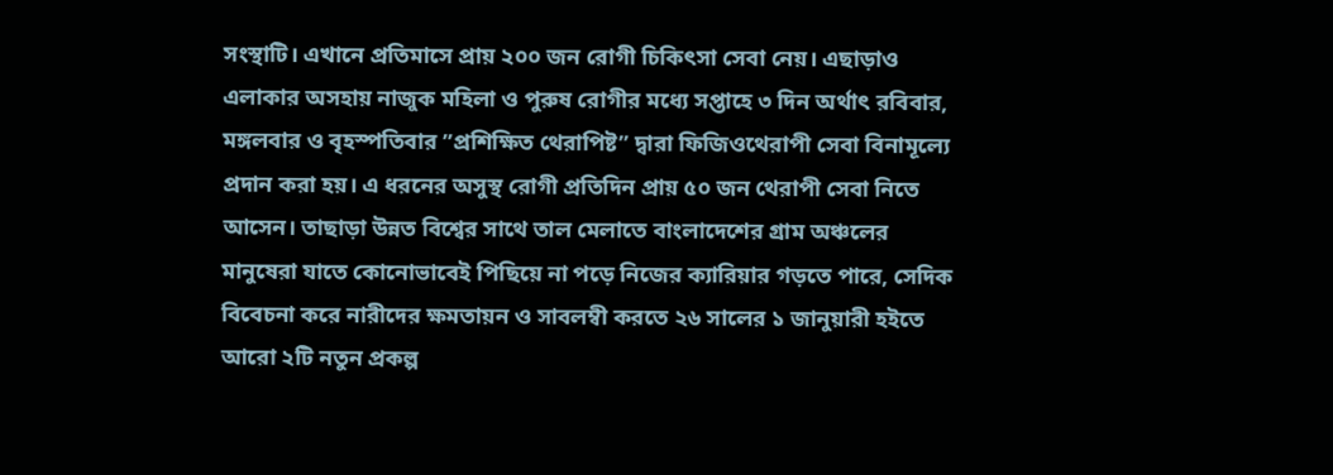সংস্থাটি। এখানে প্রতিমাসে প্রায় ২০০ জন রোগী চিকিৎসা সেবা নেয়। এছাড়াও এলাকার অসহায় নাজুক মহিলা ও পুরুষ রোগীর মধ্যে সপ্তাহে ৩ দিন অর্থাৎ রবিবার, মঙ্গলবার ও বৃহস্পতিবার ”প্রশিক্ষিত থেরাপিষ্ট” দ্বারা ফিজিওথেরাপী সেবা বিনামূল্যে প্রদান করা হয়। এ ধরনের অসুস্থ রোগী প্রতিদিন প্রায় ৫০ জন থেরাপী সেবা নিতে আসেন। তাছাড়া উন্নত বিশ্বের সাথে তাল মেলাতে বাংলাদেশের গ্ৰাম অঞ্চলের মানুষেরা যাতে কোনোভাবেই পিছিয়ে না পড়ে নিজের ক্যারিয়ার গড়তে পারে, সেদিক বিবেচনা করে নারীদের ক্ষমতায়ন ও সাবলম্বী করতে ২৬ সালের ১ জানুয়ারী হইতে আরো ২টি নতুন প্রকল্প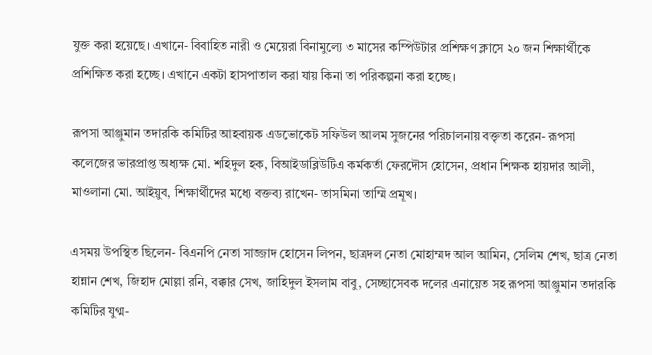যুক্ত করা হয়েছে। এখানে- বিবাহিত নারী ও মেয়েরা বিনামুল্যে ৩ মাসের কম্পিউটার প্রশিক্ষণ ক্লাসে ২০ জন শিক্ষার্থীকে প্রশিক্ষিত করা হচ্ছে। এখানে একটা হাসপাতাল করা যায় কিনা তা পরিকল্পনা করা হচ্ছে।

রূপসা আঞ্জুমান তদারকি কমিটির আহবায়ক এডভোকেট সফিউল আলম সুজনের পরিচালনায় বক্তৃতা করেন- রূপসা কলেজের ভারপ্রাপ্ত অধ্যক্ষ মো. শহিদুল হক, বিআইডাব্লিউটিএ কর্মকর্তা ফেরদৌস হোসেন, প্রধান শিক্ষক হায়দার আলী, মাওলানা মো. আইয়ুব, শিক্ষার্থীদের মধ্যে বক্তব্য রাখেন- তাসমিনা তাম্মি প্রমূখ।

এসময় উপস্থিত ছিলেন- বিএনপি নেতা সাজ্জাদ হোসেন লিপন, ছাত্রদল নেতা মোহাম্মদ আল আমিন, সেলিম শেখ, ছাত্র নেতা হান্নান শেখ, জিহাদ মোল্লা রনি, বক্কার সেখ, জাহিদুল ইসলাম বাবু, সেচ্ছাসেবক দলের এনায়েত সহ রূপসা আঞ্জুমান তদারকি কমিটির যুগ্ম-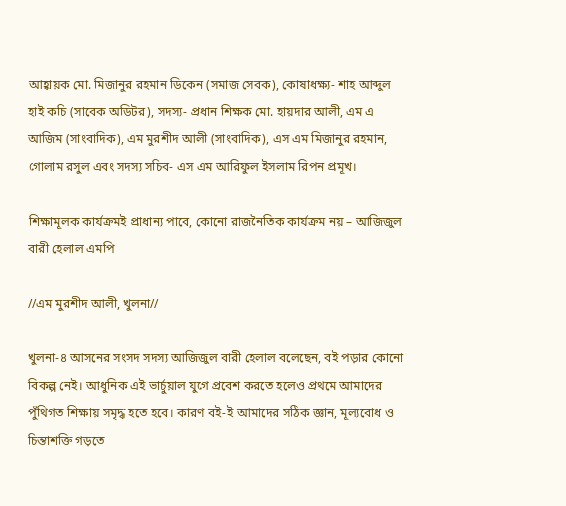আহ্বায়ক মো. মিজানুর রহমান ডিকেন (সমাজ সেবক), কোষাধক্ষ্য- শাহ আব্দুল হাই কচি (সাবেক অডিটর), সদস্য- প্রধান শিক্ষক মো. হায়দার আলী, এম এ আজিম (সাংবাদিক), এম মুরশীদ আলী (সাংবাদিক), এস এম মিজানুর রহমান, গোলাম রসুল এবং সদস্য সচিব- এস এম আরিফুল ইসলাম রিপন প্রমূখ।

শিক্ষামূলক কার্যক্রমই প্রাধান্য পাবে, কোনো রাজনৈতিক কার্যক্রম নয় – আজিজুল বারী হেলাল এমপি

//এম মুরশীদ আলী, খুলনা//

খুলনা-৪ আসনের সংসদ সদস্য আজিজুল বারী হেলাল বলেছেন, বই পড়ার কোনো বিকল্প নেই। আধুনিক এই ভার্চুয়াল যুগে প্রবেশ করতে হলেও প্রথমে আমাদের পুঁথিগত শিক্ষায় সমৃদ্ধ হতে হবে। কারণ বই-ই আমাদের সঠিক জ্ঞান, মূল্যবোধ ও চিন্তাশক্তি গড়তে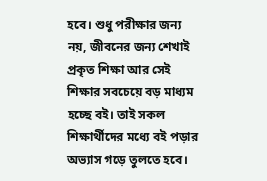হবে। শুধু পরীক্ষার জন্য নয়, জীবনের জন্য শেখাই প্রকৃত শিক্ষা আর সেই শিক্ষার সবচেয়ে বড় মাধ্যম হচ্ছে বই। তাই সকল শিক্ষার্থীদের মধ্যে বই পড়ার অভ্যাস গড়ে তুলতে হবে।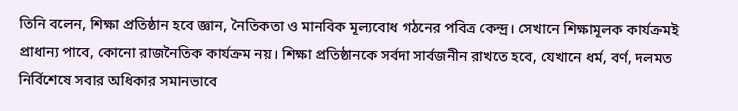তিনি বলেন, শিক্ষা প্রতিষ্ঠান হবে জ্ঞান, নৈতিকতা ও মানবিক মূল্যবোধ গঠনের পবিত্র কেন্দ্র। সেখানে শিক্ষামূলক কার্যক্রমই প্রাধান্য পাবে, কোনো রাজনৈতিক কার্যক্রম নয়। শিক্ষা প্রতিষ্ঠানকে সর্বদা সার্বজনীন রাখতে হবে, যেখানে ধর্ম, বর্ণ, দলমত নির্বিশেষে সবার অধিকার সমানভাবে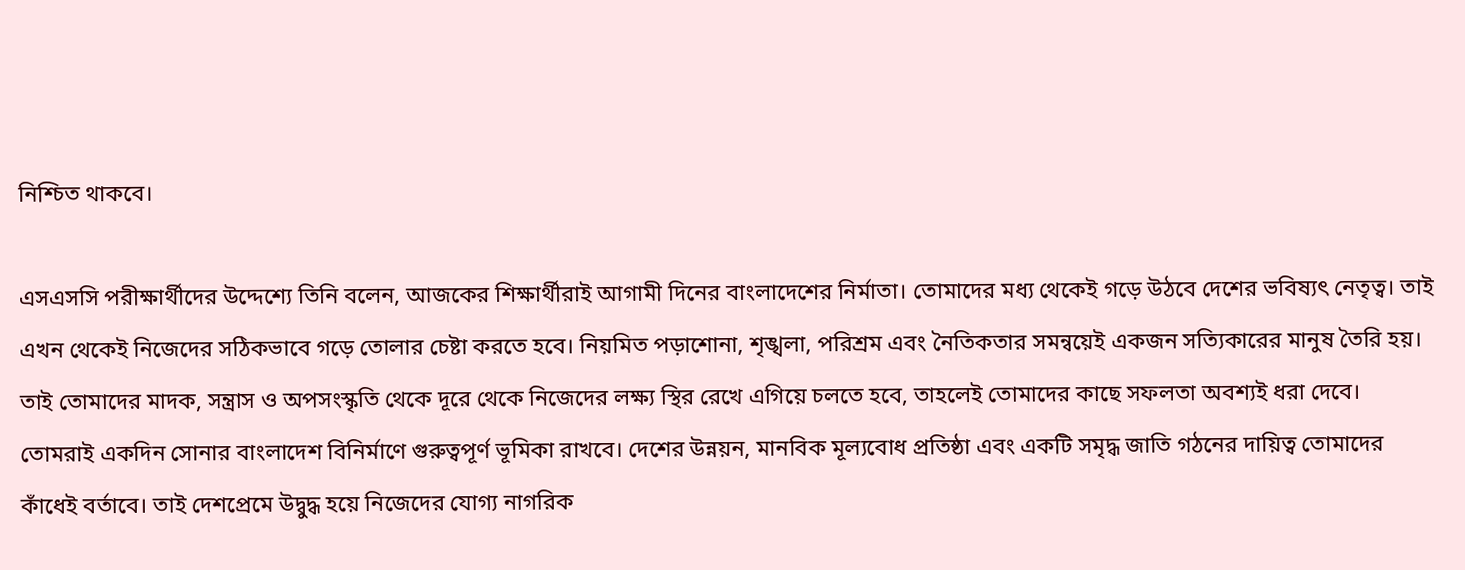নিশ্চিত থাকবে।

এসএসসি পরীক্ষার্থীদের উদ্দেশ্যে তিনি বলেন, আজকের শিক্ষার্থীরাই আগামী দিনের বাংলাদেশের নির্মাতা। তোমাদের মধ্য থেকেই গড়ে উঠবে দেশের ভবিষ্যৎ নেতৃত্ব। তাই এখন থেকেই নিজেদের সঠিকভাবে গড়ে তোলার চেষ্টা করতে হবে। নিয়মিত পড়াশোনা, শৃঙ্খলা, পরিশ্রম এবং নৈতিকতার সমন্বয়েই একজন সত্যিকারের মানুষ তৈরি হয়। তাই তোমাদের মাদক, সন্ত্রাস ও অপসংস্কৃতি থেকে দূরে থেকে নিজেদের লক্ষ্য স্থির রেখে এগিয়ে চলতে হবে, তাহলেই তোমাদের কাছে সফলতা অবশ্যই ধরা দেবে। তোমরাই একদিন সোনার বাংলাদেশ বিনির্মাণে গুরুত্বপূর্ণ ভূমিকা রাখবে। দেশের উন্নয়ন, মানবিক মূল্যবোধ প্রতিষ্ঠা এবং একটি সমৃদ্ধ জাতি গঠনের দায়িত্ব তোমাদের কাঁধেই বর্তাবে। তাই দেশপ্রেমে উদ্বুদ্ধ হয়ে নিজেদের যোগ্য নাগরিক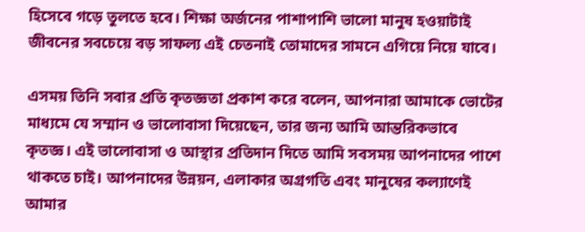হিসেবে গড়ে তুলতে হবে। শিক্ষা অর্জনের পাশাপাশি ভালো মানুষ হওয়াটাই জীবনের সবচেয়ে বড় সাফল্য এই চেতনাই তোমাদের সামনে এগিয়ে নিয়ে যাবে।

এসময় তিনি সবার প্রতি কৃতজ্ঞতা প্রকাশ করে বলেন, আপনারা আমাকে ভোটের মাধ্যমে যে সম্মান ও ভালোবাসা দিয়েছেন, তার জন্য আমি আন্তরিকভাবে কৃতজ্ঞ। এই ভালোবাসা ও আস্থার প্রতিদান দিতে আমি সবসময় আপনাদের পাশে থাকতে চাই। আপনাদের উন্নয়ন, এলাকার অগ্রগতি এবং মানুষের কল্যাণেই আমার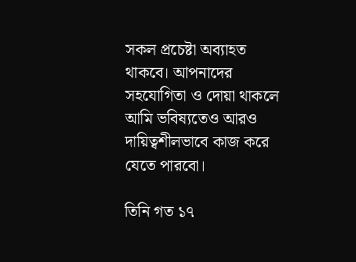সকল প্রচেষ্টা অব্যাহত থাকবে। আপনাদের সহযোগিতা ও দোয়া থাকলে আমি ভবিষ্যতেও আরও দায়িত্বশীলভাবে কাজ করে যেতে পারবো।

তিনি গত ১৭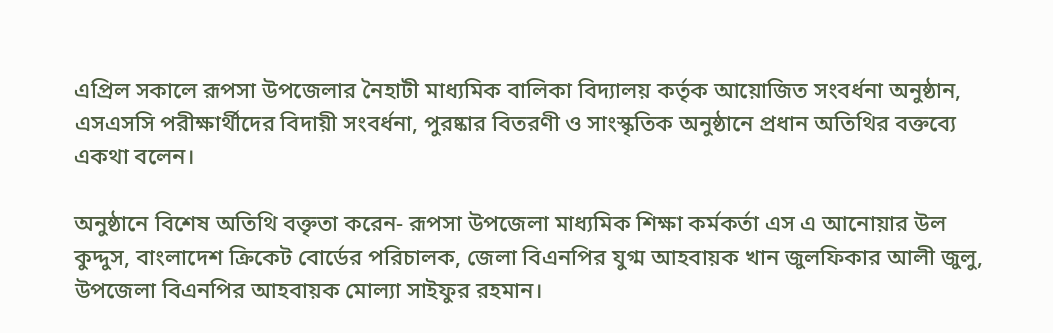এপ্রিল সকালে রূপসা উপজেলার নৈহাটী মাধ্যমিক বালিকা বিদ্যালয় কর্তৃক আয়োজিত সংবর্ধনা অনুষ্ঠান, এসএসসি পরীক্ষার্থীদের বিদায়ী সংবর্ধনা, পুরষ্কার বিতরণী ও সাংস্কৃতিক অনুষ্ঠানে প্রধান অতিথির বক্তব্যে একথা বলেন।

অনুষ্ঠানে বিশেষ অতিথি বক্তৃতা করেন- রূপসা উপজেলা মাধ্যমিক শিক্ষা কর্মকর্তা এস এ আনোয়ার উল কুদ্দুস, বাংলাদেশ ক্রিকেট বোর্ডের পরিচালক, জেলা বিএনপির যুগ্ম আহবায়ক খান জুলফিকার আলী জুলু, উপজেলা বিএনপির আহবায়ক মোল্যা সাইফুর রহমান।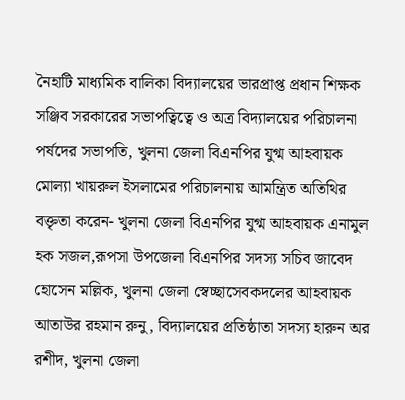নৈহাটি মাধ্যমিক বালিকা বিদ্যালয়ের ভারপ্রাপ্ত প্রধান শিক্ষক সঞ্জিব সরকারের সভাপত্বিত্বে ও অত্র বিদ্যালয়ের পরিচালনা পর্ষদের সভাপতি, খুলনা জেলা বিএনপির যুগ্ম আহবায়ক মোল্যা খায়রুল ইসলামের পরিচালনায় আমন্ত্রিত অতিথির বক্তৃতা করেন- খুলনা জেলা বিএনপির যুগ্ম আহবায়ক এনামুল হক সজল,রূপসা উপজেলা বিএনপির সদস্য সচিব জাবেদ হোসেন মল্লিক, খুলনা জেলা স্বেচ্ছাসেবকদলের আহবায়ক আতাউর রহমান রুনু, বিদ্যালয়ের প্রতিষ্ঠাতা সদস্য হারুন অর রশীদ, খুলনা জেলা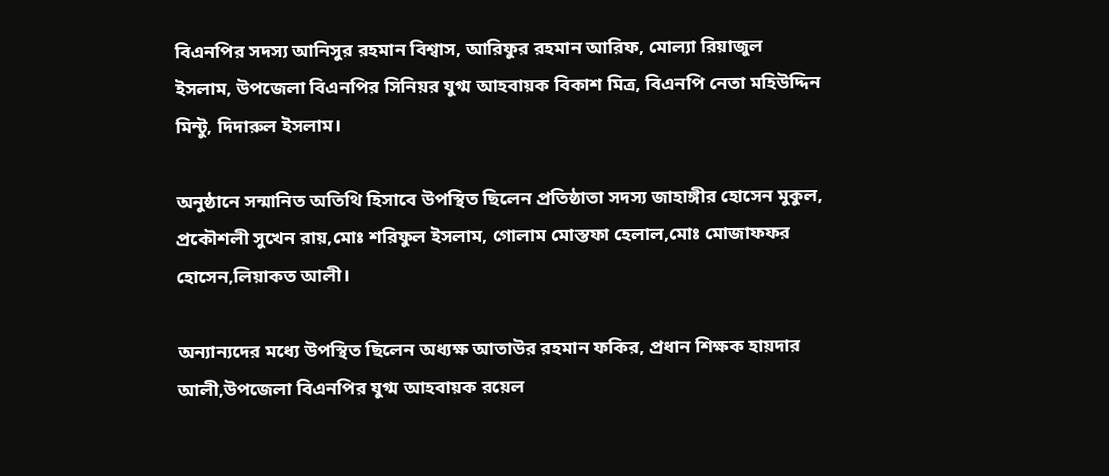বিএনপির সদস্য আনিসুর রহমান বিশ্বাস, আরিফুর রহমান আরিফ, মোল্যা রিয়াজুল ইসলাম, উপজেলা বিএনপির সিনিয়র যুগ্ম আহবায়ক বিকাশ মিত্র, বিএনপি নেতা মহিউদ্দিন মিন্টু, দিদারুল ইসলাম।

অনুষ্ঠানে সন্মানিত অতিথি হিসাবে উপস্থিত ছিলেন প্রতিষ্ঠাতা সদস্য জাহাঙ্গীর হোসেন মুকুল, প্রকৌশলী সুখেন রায়,মোঃ শরিফুল ইসলাম, গোলাম মোস্তফা হেলাল,মোঃ মোজাফফর হোসেন,লিয়াকত আলী।

অন্যান্যদের মধ্যে উপস্থিত ছিলেন অধ্যক্ষ আতাউর রহমান ফকির, প্রধান শিক্ষক হায়দার আলী,উপজেলা বিএনপির যুগ্ম আহবায়ক রয়েল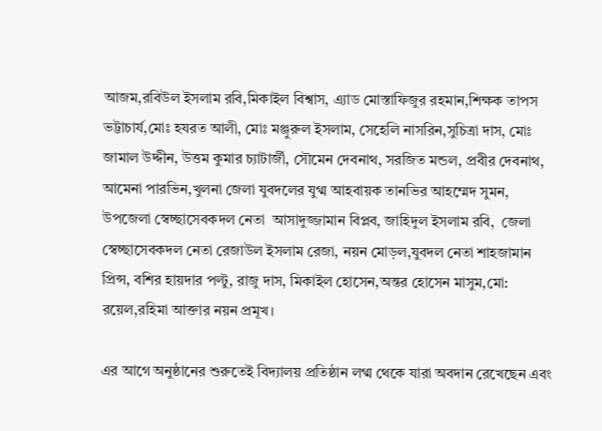আজম,রবিউল ইসলাম রবি,মিকাইল বিশ্বাস, এ্যাড মোস্তাফিজুর রহমান,শিক্ষক তাপস ভট্টাচার্য,মোঃ হযরত আলী, মোঃ মঞ্জুরুল ইসলাম, সেহেলি নাসরিন,সুচিত্রা দাস, মোঃ জামাল উদ্দীন, উত্তম কুমার চ্যাটার্জী, সৌমেন দেবনাথ, সরজিত মন্ডল, প্রবীর দেবনাথ, আমেনা পারভিন,খুলনা জেলা যুবদলের যুগ্ম আহবায়ক তানভির আহম্মেদ সুমন, উপজেলা স্বেচ্ছাসেবকদল নেতা  আসাদুজ্জামান বিপ্লব, জাহিদুল ইসলাম রবি,  জেলা স্বেচ্ছাসেবকদল নেতা রেজাউল ইসলাম রেজা, নয়ন মোড়ল,যুবদল নেতা শাহজামান প্রিন্স, বশির হায়দার পল্টু, রাজু দাস, মিকাইল হোসেন,অন্তর হোসেন মাসুম,মো: রয়েল,রহিমা আক্তার নয়ন প্রমূখ।

এর আগে অনুষ্ঠানের শুরুতেই বিদ্যালয় প্রতিষ্ঠান লগ্ম থেকে যারা অবদান রেখেছেন এবং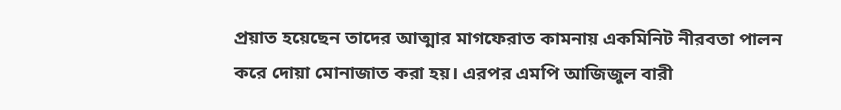প্রয়াত হয়েছেন তাদের আত্মার মাগফেরাত কামনায় একমিনিট নীরবতা পালন করে দোয়া মোনাজাত করা হয়। এরপর এমপি আজিজুল বারী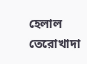হেলাল তেরোখাদা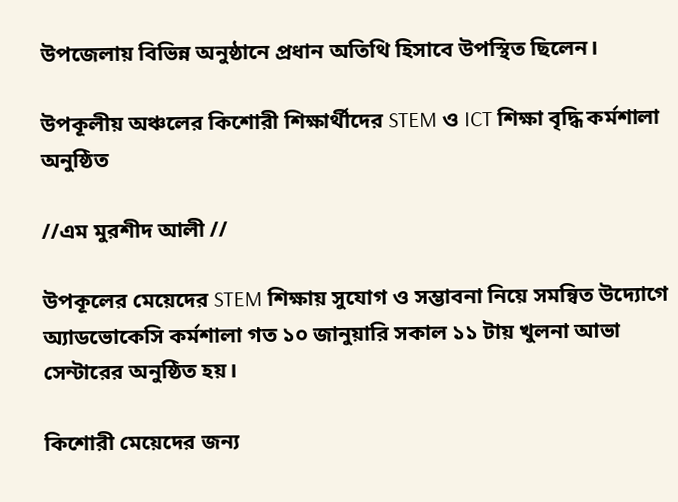উপজেলায় বিভিন্ন অনুষ্ঠানে প্রধান অতিথি হিসাবে উপস্থিত ছিলেন।

উপকূলীয় অঞ্চলের কিশোরী শিক্ষার্থীদের STEM ও ICT শিক্ষা বৃদ্ধি কর্মশালা অনুষ্ঠিত

//এম মুরশীদ আলী //

উপকূলের মেয়েদের STEM শিক্ষায় সুযোগ ও সম্ভাবনা নিয়ে সমন্বিত উদ্যোগে অ্যাডভোকেসি কর্মশালা গত ১০ জানুয়ারি সকাল ১১ টায় খুলনা আভা সেন্টারের অনুষ্ঠিত হয়।

কিশোরী মেয়েদের জন্য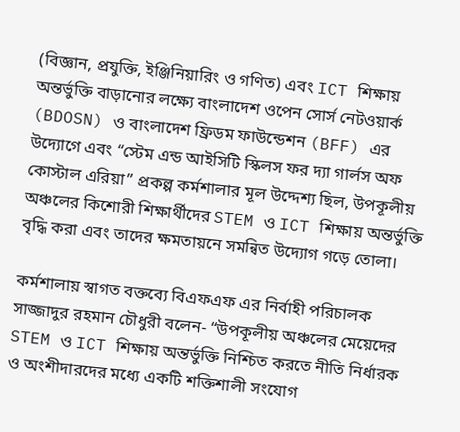(বিজ্ঞান, প্রযুক্তি, ইঞ্জিনিয়ারিং ও গণিত) এবং ICT শিক্ষায় অন্তর্ভুক্তি বাড়ানোর লক্ষ্যে বাংলাদেশ ওপেন সোর্স নেটওয়ার্ক (BDOSN) ও বাংলাদেশ ফ্রিডম ফাউন্ডেশন (BFF) এর উদ্যোগে এবং “স্টেম এন্ড আইসিটি স্কিলস ফর দ্যা গার্লস অফ কোস্টাল এরিয়া” প্রকল্প কর্মশালার মূল উদ্দেশ্য ছিল, উপকূলীয় অঞ্চলের কিশোরী শিক্ষার্থীদের STEM ও ICT শিক্ষায় অন্তর্ভুক্তি বৃদ্ধি করা এবং তাদের ক্ষমতায়নে সমন্বিত উদ্যোগ গড়ে তোলা।

কর্মশালায় স্বাগত বক্তব্যে বিএফএফ এর নির্বাহী পরিচালক সাজ্জাদুর রহমান চৌধুরী বলেন- “উপকূলীয় অঞ্চলের মেয়েদের STEM ও ICT শিক্ষায় অন্তর্ভুক্তি নিশ্চিত করতে নীতি নির্ধারক ও অংশীদারদের মধ্যে একটি শক্তিশালী সংযোগ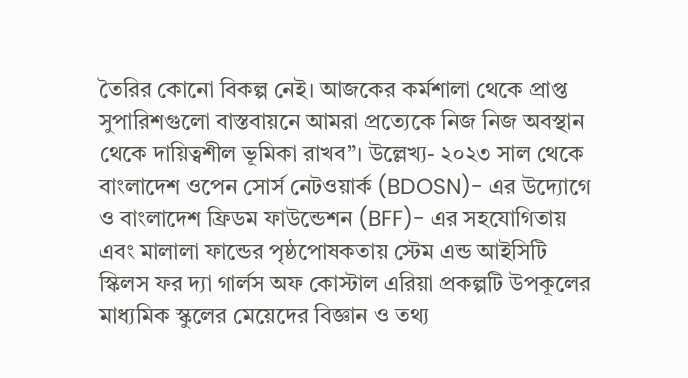তৈরির কোনো বিকল্প নেই। আজকের কর্মশালা থেকে প্রাপ্ত সুপারিশগুলো বাস্তবায়নে আমরা প্রত্যেকে নিজ নিজ অবস্থান থেকে দায়িত্বশীল ভূমিকা রাখব”। উল্লেখ্য- ২০২৩ সাল থেকে বাংলাদেশ ওপেন সোর্স নেটওয়ার্ক (BDOSN)- এর উদ্যোগে ও বাংলাদেশ ফ্রিডম ফাউন্ডেশন (BFF)- এর সহযোগিতায় এবং মালালা ফান্ডের পৃষ্ঠপোষকতায় স্টেম এন্ড আইসিটি স্কিলস ফর দ্যা গার্লস অফ কোস্টাল এরিয়া প্রকল্পটি উপকূলের মাধ্যমিক স্কুলের মেয়েদের বিজ্ঞান ও তথ্য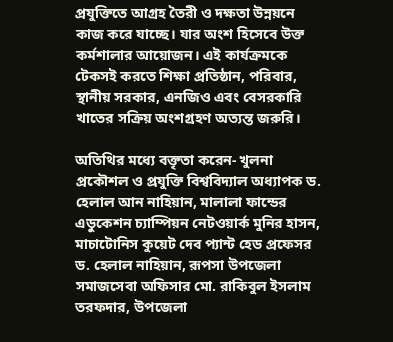প্রযুক্তিতে আগ্রহ তৈরী ও দক্ষতা উন্নয়নে কাজ করে যাচ্ছে। যার অংশ হিসেবে উক্ত কর্মশালার আয়োজন। এই কার্যক্রমকে টেকসই করতে শিক্ষা প্রতিষ্ঠান, পরিবার, স্থানীয় সরকার, এনজিও এবং বেসরকারি খাতের সক্রিয় অংশগ্রহণ অত্যন্ত জরুরি।

অতিথির মধ্যে বক্তৃতা করেন- খুলনা প্রকৌশল ও প্রযুক্তি বিশ্ববিদ্যাল অধ্যাপক ড. হেলাল আন নাহিয়ান, মালালা ফান্ডের এডুকেশন চ্যাম্পিয়ন নেটওয়ার্ক মুনির হাসন, মাচাটোনিস কুয়েট দেব প্যান্ট হেড প্রফেসর ড. হেলাল নাহিয়ান, রূপসা উপজেলা সমাজসেবা অফিসার মো. রাকিবুল ইসলাম তরফদার, উপজেলা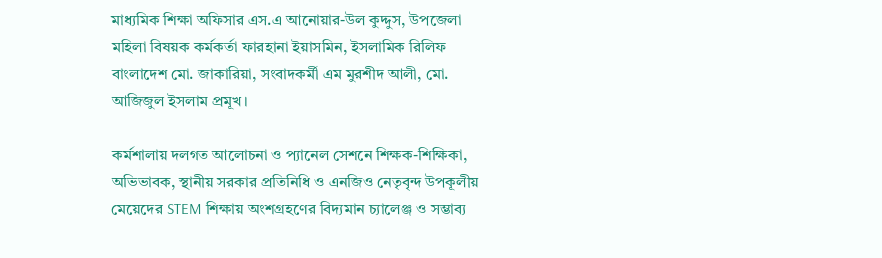মাধ্যমিক শিক্ষা অফিসার এস.এ আনোয়ার-উল কুদ্দুস, উপজেলা মহিলা বিষয়ক কর্মকর্তা ফারহানা ইয়াসমিন, ইসলামিক রিলিফ বাংলাদেশ মো. জাকারিয়া, সংবাদকর্মী এম মুরশীদ আলী, মো. আজিজুল ইসলাম প্রমূখ।

কর্মশালায় দলগত আলোচনা ও প্যানেল সেশনে শিক্ষক-শিক্ষিকা, অভিভাবক, স্থানীয় সরকার প্রতিনিধি ও এনজিও নেতৃবৃন্দ উপকূলীয় মেয়েদের STEM শিক্ষায় অংশগ্রহণের বিদ্যমান চ্যালেঞ্জ ও সম্ভাব্য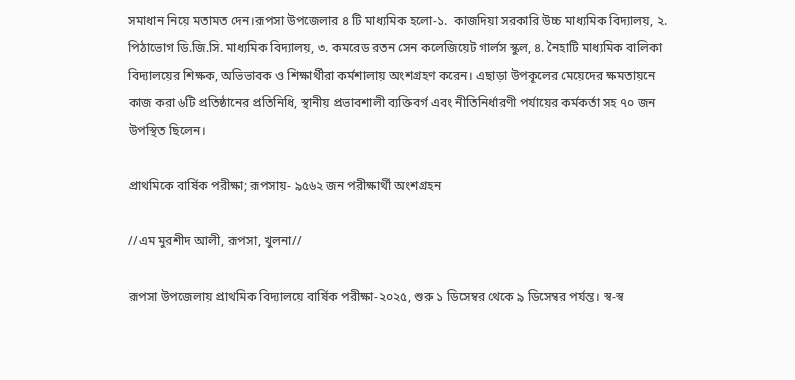সমাধান নিয়ে মতামত দেন।রূপসা উপজেলার ৪ টি মাধ্যমিক হলো-১.  কাজদিয়া সরকারি উচ্চ মাধ্যমিক বিদ্যালয়, ২. পিঠাভোগ ডি.জি.সি. মাধ্যমিক বিদ্যালয়, ৩. কমরেড রতন সেন কলেজিয়েট গার্লস স্কুল, ৪. নৈহাটি মাধ্যমিক বালিকা বিদ্যালয়ের শিক্ষক, অভিভাবক ও শিক্ষার্থীরা কর্মশালায় অংশগ্রহণ করেন। এছাড়া উপকূলের মেয়েদের ক্ষমতায়নে কাজ করা ৬টি প্রতিষ্ঠানের প্রতিনিধি, স্থানীয় প্রভাবশালী ব্যক্তিবর্গ এবং নীতিনির্ধারণী পর্যায়ের কর্মকর্তা সহ ৭০ জন উপস্থিত ছিলেন।

প্রাথমিকে বার্ষিক পরীক্ষা; রূপসায়- ৯৫৬২ জন পরীক্ষার্থী অংশগ্ৰহন

//এম মুরশীদ আলী, রূপসা, খুলনা//

রূপসা উপজেলায় প্রাথমিক বিদ্যালয়ে বার্ষিক পরীক্ষা-২০২৫, শুরু ১ ডিসেম্বর থেকে ৯ ডিসেম্বর পর্যন্ত। স্ব-স্ব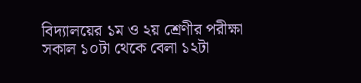বিদ্যালয়ের ১ম ও ২য় শ্রেণীর পরীক্ষা সকাল ১০টা থেকে বেলা ১২টা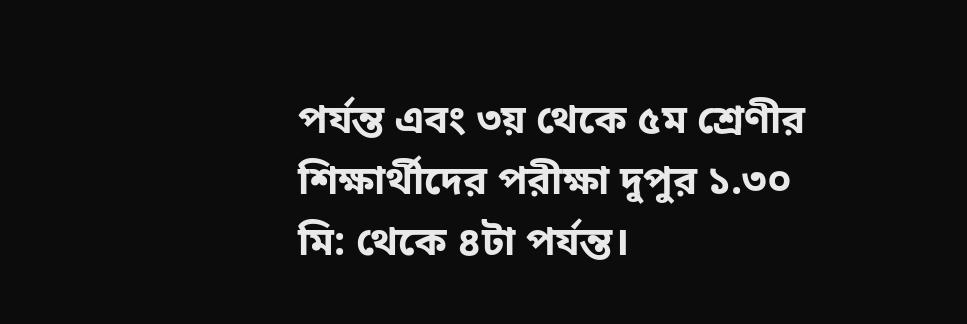পর্যন্ত এবং ৩য় থেকে ৫ম শ্রেণীর শিক্ষার্থীদের পরীক্ষা দুপুর ১.৩০ মি: থেকে ৪টা পর্যন্ত।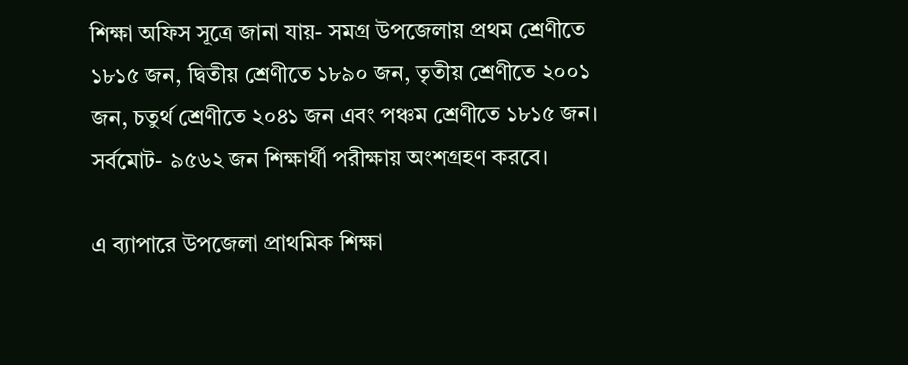শিক্ষা অফিস সূত্রে জানা যায়- সমগ্র উপজেলায় প্রথম শ্রেণীতে ১৮১৫ জন, দ্বিতীয় শ্রেণীতে ১৮৯০ জন, তৃতীয় শ্রেণীতে ২০০১ জন, চতুর্থ শ্রেণীতে ২০৪১ জন এবং পঞ্চম শ্রেণীতে ১৮১৫ জন। সর্বমোট- ৯৫৬২ জন শিক্ষার্থী পরীক্ষায় অংশগ্রহণ করবে।

এ ব্যাপারে উপজেলা প্রাথমিক শিক্ষা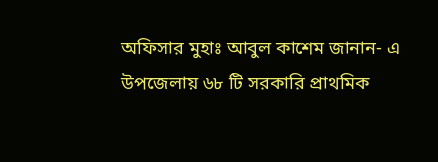অফিসার মুহাঃ আবুল কাশেম জানান- এ উপজেলায় ৬৮ টি সরকারি প্রাথমিক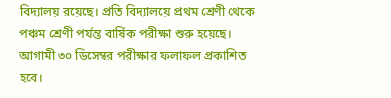বিদ্যালয় রয়েছে। প্রতি বিদ্যালয়ে প্রথম শ্রেণী থেকে পঞ্চম শ্রেণী পর্যন্ত বার্ষিক পরীক্ষা শুরু হয়েছে। আগামী ৩০ ডিসেম্বর পরীক্ষার ফলাফল প্রকাশিত হবে।